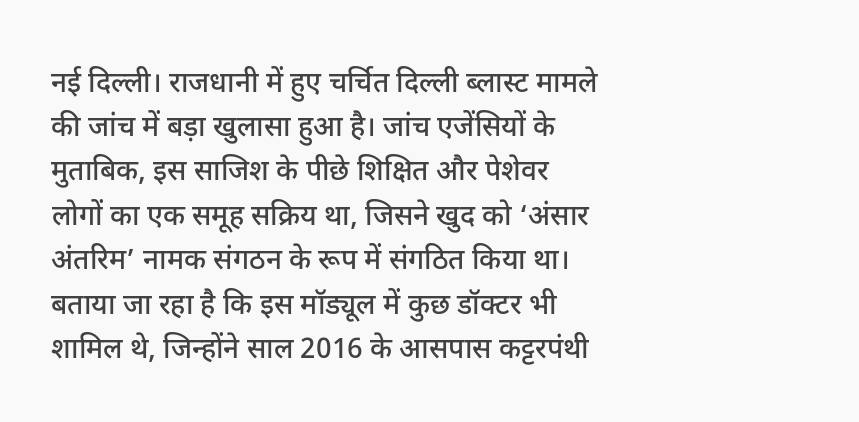नई दिल्ली। राजधानी में हुए चर्चित दिल्ली ब्लास्ट मामले की जांच में बड़ा खुलासा हुआ है। जांच एजेंसियों के मुताबिक, इस साजिश के पीछे शिक्षित और पेशेवर लोगों का एक समूह सक्रिय था, जिसने खुद को ‘अंसार अंतरिम’ नामक संगठन के रूप में संगठित किया था। बताया जा रहा है कि इस मॉड्यूल में कुछ डॉक्टर भी शामिल थे, जिन्होंने साल 2016 के आसपास कट्टरपंथी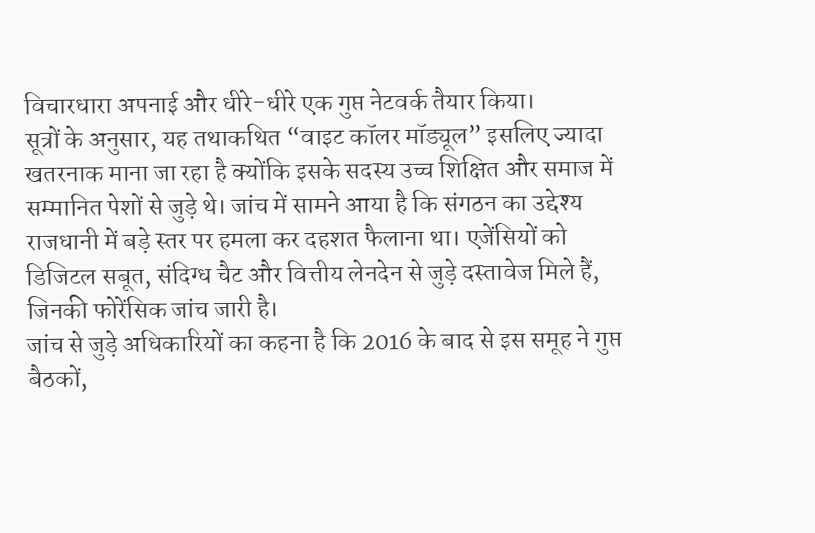विचारधारा अपनाई और धीरे-धीरे एक गुप्त नेटवर्क तैयार किया।
सूत्रों के अनुसार, यह तथाकथित “वाइट कॉलर मॉड्यूल” इसलिए ज्यादा खतरनाक माना जा रहा है क्योंकि इसके सदस्य उच्च शिक्षित और समाज में सम्मानित पेशों से जुड़े थे। जांच में सामने आया है कि संगठन का उद्देश्य राजधानी में बड़े स्तर पर हमला कर दहशत फैलाना था। एजेंसियों को डिजिटल सबूत, संदिग्ध चैट और वित्तीय लेनदेन से जुड़े दस्तावेज मिले हैं, जिनकी फोरेंसिक जांच जारी है।
जांच से जुड़े अधिकारियों का कहना है कि 2016 के बाद से इस समूह ने गुप्त बैठकों,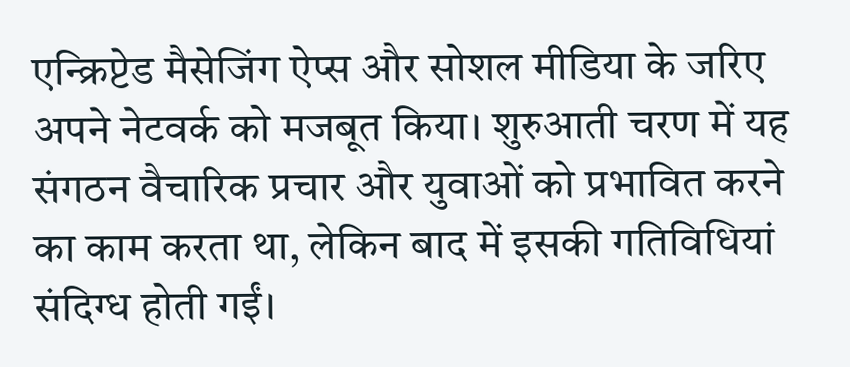एन्क्रिप्टेड मैसेजिंग ऐप्स और सोशल मीडिया के जरिए अपने नेटवर्क को मजबूत किया। शुरुआती चरण में यह संगठन वैचारिक प्रचार और युवाओं को प्रभावित करने का काम करता था, लेकिन बाद में इसकी गतिविधियां संदिग्ध होती गईं।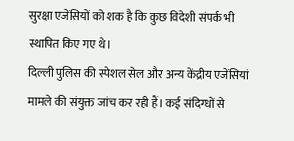सुरक्षा एजेंसियों को शक है कि कुछ विदेशी संपर्क भी स्थापित किए गए थे।
दिल्ली पुलिस की स्पेशल सेल और अन्य केंद्रीय एजेंसियां मामले की संयुक्त जांच कर रही हैं। कई संदिग्धों से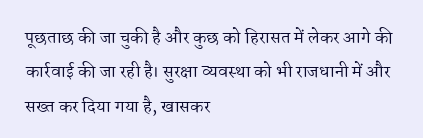पूछताछ की जा चुकी है और कुछ को हिरासत में लेकर आगे की कार्रवाई की जा रही है। सुरक्षा व्यवस्था को भी राजधानी में और सख्त कर दिया गया है, खासकर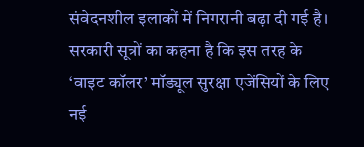संवेदनशील इलाकों में निगरानी बढ़ा दी गई है।
सरकारी सूत्रों का कहना है कि इस तरह के ‘वाइट कॉलर’ मॉड्यूल सुरक्षा एजेंसियों के लिए नई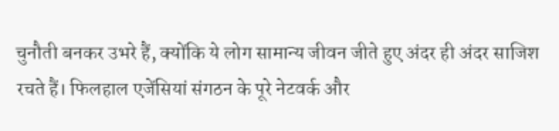चुनौती बनकर उभरे हैं, क्योंकि ये लोग सामान्य जीवन जीते हुए अंदर ही अंदर साजिश रचते हैं। फिलहाल एजेंसियां संगठन के पूरे नेटवर्क और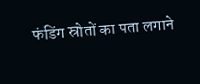फंडिंग स्रोतों का पता लगाने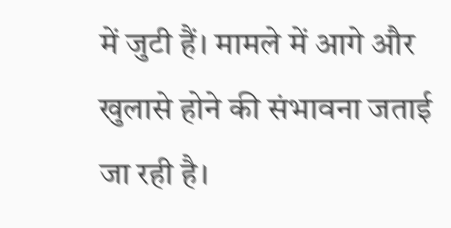में जुटी हैं। मामले में आगे और खुलासे होने की संभावना जताई जा रही है।